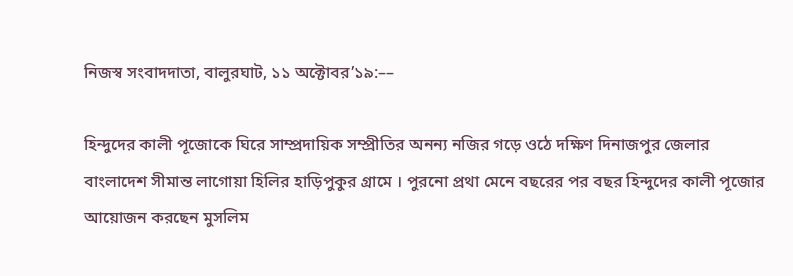নিজস্ব সংবাদদাতা, বালুরঘাট, ১১ অক্টোবর’১৯:––

হিন্দুদের কালী পূজোকে ঘিরে সাম্প্রদায়িক সম্প্রীতির অনন্য নজির গড়ে ওঠে দক্ষিণ দিনাজপুর জেলার বাংলাদেশ সীমান্ত লাগোয়া হিলির হাড়িপুকুর গ্রামে । পুরনো প্রথা মেনে বছরের পর বছর হিন্দুদের কালী পূজোর আয়োজন করছেন মুসলিম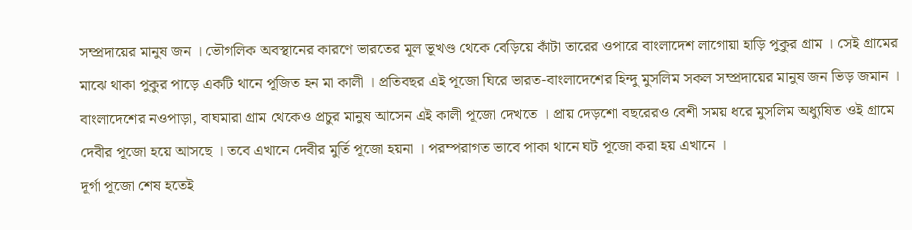সম্প্রদায়ের মানুষ জন । ভৌগলিক অবস্থানের কারণে ভারতের মূল ভূখণ্ড থেকে বেড়িয়ে কাঁটা তারের ওপারে বাংলাদেশ লাগোয়া হাড়ি পুকুর গ্রাম । সেই গ্রামের মাঝে থাকা পুকুর পাড়ে একটি থানে পূজিত হন মা কালী । প্রতিবছর এই পূজো ঘিরে ভারত-বাংলাদেশের হিন্দু মুসলিম সকল সম্প্রদায়ের মানুষ জন ভিড় জমান । বাংলাদেশের নওপাড়া, বাঘমারা গ্রাম থেকেও প্রচুর মানুষ আসেন এই কালী পূজো দেখতে । প্রায় দেড়শো বছরেরও বেশী সময় ধরে মুসলিম অধ্যুষিত ওই গ্রামে দেবীর পূজো হয়ে আসছে । তবে এখানে দেবীর মুর্তি পূজো হয়না । পরম্পরাগত ভাবে পাকা থানে ঘট পূজো করা হয় এখানে ।
দূর্গা পূজো শেষ হতেই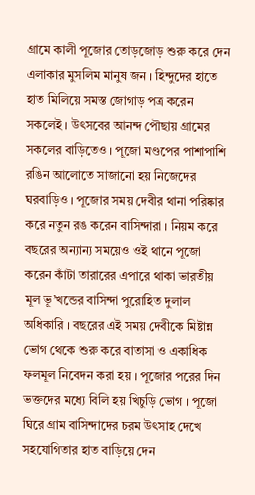গ্রামে কালী পূজোর তোড়জোড় শুরু করে দেন এলাকার মুসলিম মানুষ জন । হিন্দুদের হাতে হাত মিলিয়ে সমস্ত জোগাড় পত্র করেন সকলেই । উৎসবের আনন্দ পৌছায় গ্রামের সকলের বাড়িতেও । পূজো মণ্ডপের পাশাপাশি রঙিন আলোতে সাজানো হয় নিজেদের ঘরবাড়িও । পূজোর সময় দেবীর থানা পরিষ্কার করে নতুন রঙ করেন বাসিন্দারা । নিয়ম করে বছরের অন্যান্য সময়েও ওই থানে পূজো করেন কাঁটা তারারের এপারে থাকা ভারতীয় মূল ভূ’খন্ডের বাসিন্দা পুরোহিত দুলাল অধিকারি । বছরের এই সময় দেবীকে মিষ্টান্ন ভোগ থেকে শুরু করে বাতাসা ও একাধিক ফলমূল নিবেদন করা হয় । পূজোর পরের দিন ভক্তদের মধ্যে বিলি হয় খিচুড়ি ভোগ । পূজো ঘিরে গ্রাম বাসিন্দাদের চরম উৎসাহ দেখে সহযোগিতার হাত বাড়িয়ে দেন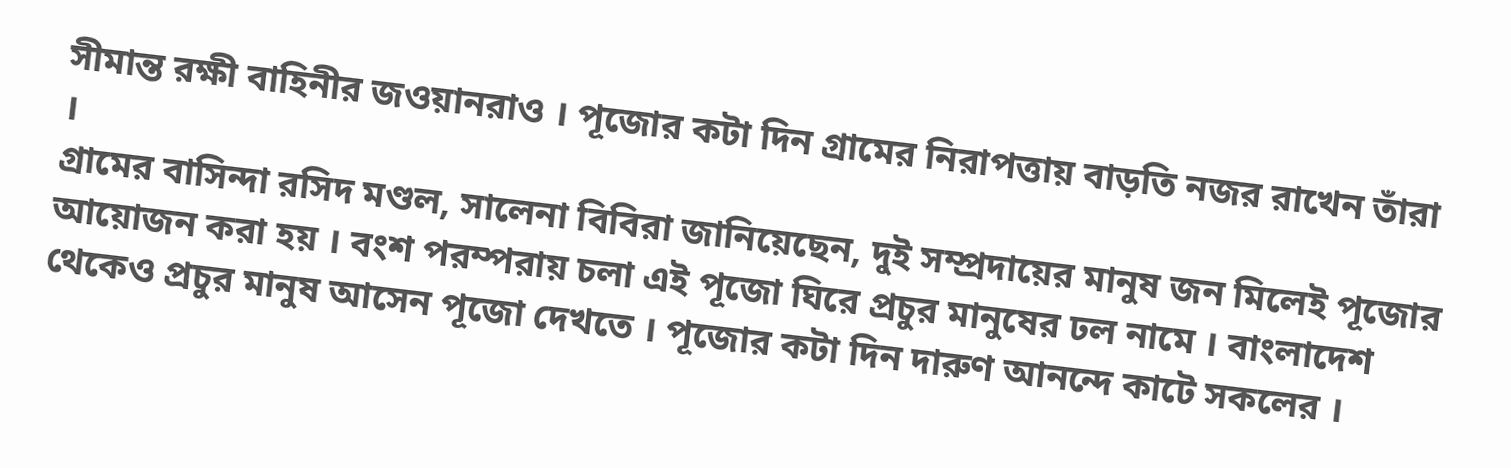সীমান্ত রক্ষী বাহিনীর জওয়ানরাও । পূজোর কটা দিন গ্রামের নিরাপত্তায় বাড়তি নজর রাখেন তাঁরা ।
গ্রামের বাসিন্দা রসিদ মণ্ডল, সালেনা বিবিরা জানিয়েছেন, দুই সম্প্রদায়ের মানুষ জন মিলেই পূজোর আয়োজন করা হয় । বংশ পরম্পরায় চলা এই পূজো ঘিরে প্রচুর মানুষের ঢল নামে । বাংলাদেশ থেকেও প্রচুর মানুষ আসেন পূজো দেখতে । পূজোর কটা দিন দারুণ আনন্দে কাটে সকলের ।